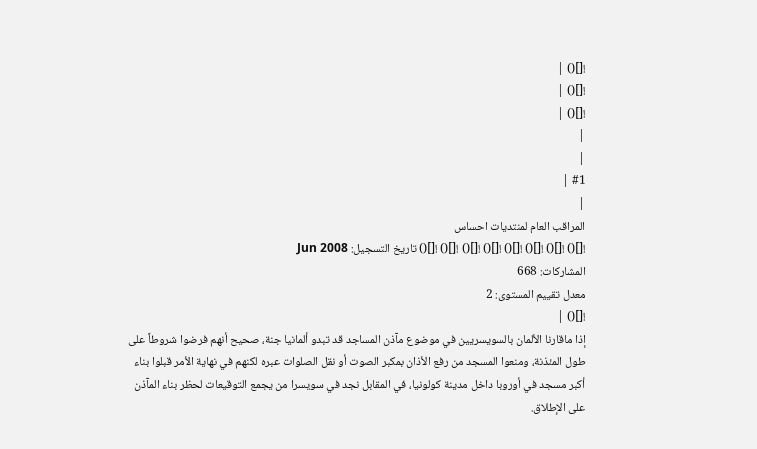![]() |
![]() |
![]() |
|
|
#1 |
|
المراقب العام لمنتديات احساس
![]() ![]() ![]() ![]() ![]() ![]() ![]() ![]() تاريخ التسجيل: Jun 2008
المشاركات: 668
معدل تقييم المستوى: 2
![]() |
إذا ماقارنا الألمان بالسويسريين في موضوع مآذن المساجد قد تبدو ألمانيا جنة، صحيح أنهم فرضوا شروطاً على طول المئذنة، ومنعوا المسجد من رفع الأذان بمكبر الصوت أو نقل الصلوات عبره لكنهم في نهاية الأمر قبلوا بناء أكبر مسجد في أوروبا داخل مدينة كولونيا، في المقابل نجد في سويسرا من يجمع التوقيعات لحظر بناء المآذن على الإطلاق.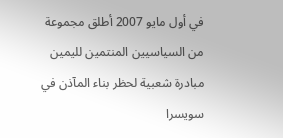في أول مايو 2007 أطلق مجموعة من السياسيين المنتمين لليمين مبادرة شعبية لحظر بناء المآذن في سويسرا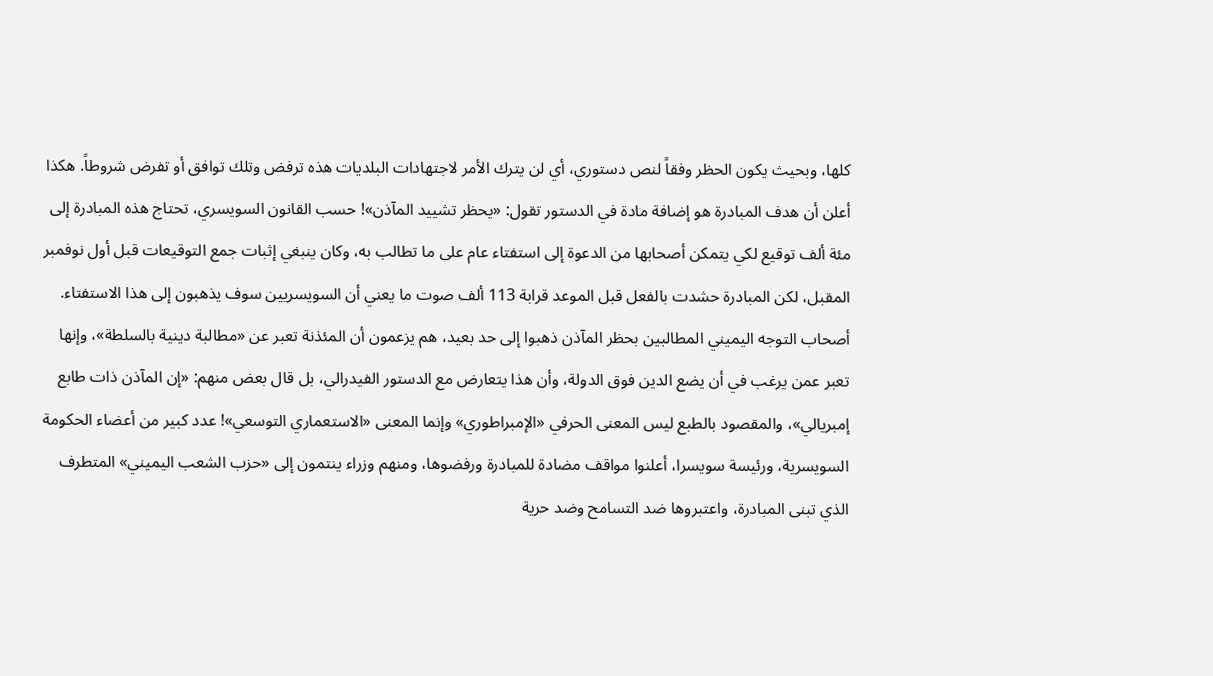كلها، وبحيث يكون الحظر وفقاً لنص دستوري، أي لن يترك الأمر لاجتهادات البلديات هذه ترفض وتلك توافق أو تفرض شروطاً. هكذا أعلن أن هدف المبادرة هو إضافة مادة في الدستور تقول: «يحظر تشييد المآذن»! حسب القانون السويسري، تحتاج هذه المبادرة إلى مئة ألف توقيع لكي يتمكن أصحابها من الدعوة إلى استفتاء عام على ما تطالب به، وكان ينبغي إثبات جمع التوقيعات قبل أول نوفمبر المقبل، لكن المبادرة حشدت بالفعل قبل الموعد قرابة 113 ألف صوت ما يعني أن السويسريين سوف يذهبون إلى هذا الاستفتاء. أصحاب التوجه اليميني المطالبين بحظر المآذن ذهبوا إلى حد بعيد، هم يزعمون أن المئذنة تعبر عن «مطالبة دينية بالسلطة»، وإنها تعبر عمن يرغب في أن يضع الدين فوق الدولة، وأن هذا يتعارض مع الدستور الفيدرالي، بل قال بعض منهم: «إن المآذن ذات طابع إمبريالي»، والمقصود بالطبع ليس المعنى الحرفي «الإمبراطوري» وإنما المعنى «الاستعماري التوسعي»! عدد كبير من أعضاء الحكومة السويسرية، ورئيسة سويسرا، أعلنوا مواقف مضادة للمبادرة ورفضوها، ومنهم وزراء ينتمون إلى «حزب الشعب اليميني» المتطرف الذي تبنى المبادرة، واعتبروها ضد التسامح وضد حرية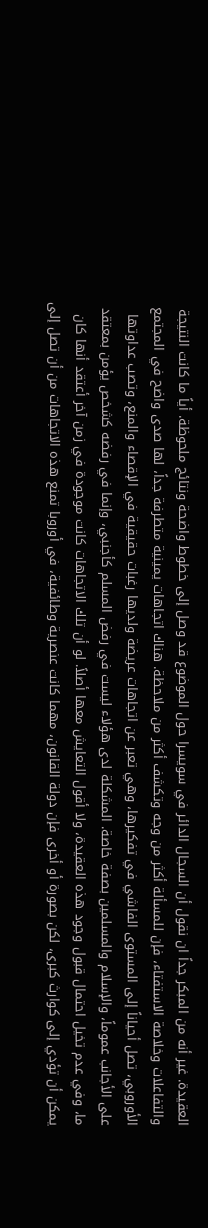العقيدة. غير أنه من المبكر جداً ان نقول أن السجال الدائر في سويسرا حول الموضوع قد وصل إلى خطوط واضحة ونتائج ملحوظة. أياً ما كانت النتيجة والتفاعلات وخلاصة الاستفتاء، فإن للمسألة أكثر من وجه وتكشف أكثر من ملاحظة. هناك اتجاهات يمينية متطرفة جداً، لها صدى واضح في المجتمع الأوروبي، تصل أحياناً إلى المستوى الفاشي في تفكيرها، وهي تعبر عن اتجاهات عريضة ولديها رغبات حقيقية في الإقصاء والمنع، وتصب عداوتها على الأجانب عموماً، والإسلام والمسلمين بصفة خاصة. المشكلة لدى هؤلاء ليست في رفض المسلم كأجنبي، وإنما في رفضه كشخص يؤمن بمعتقد ما، وفي عدم تخيل احتمال قبول وجود هذه العقيدة، ولا أقول التعايش معها أصلاً. لو أن تلك الاتجاهات كانت موجودة في زمن آخر أعتقد أنها كان يمكن أن تؤدي إلى كوارث كبرى، لكن بصورة أو أخرى فإن دولة القانون، مهما كانت عنصرية وطائفية، في أوروبا تمنع هذه الاتجاهات من أن تصل إلى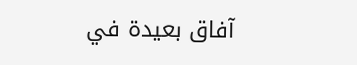آفاق بعيدة في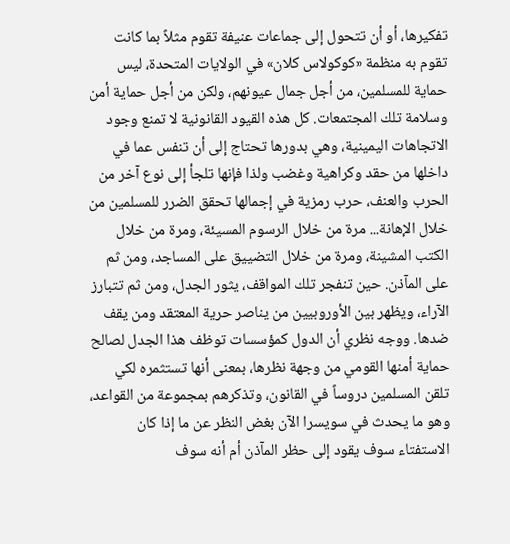تفكيرها، أو أن تتحول إلى جماعات عنيفة تقوم مثلاً بما كانت تقوم به منظمة «كوكولاس كلان» في الولايات المتحدة، ليس حماية للمسلمين، من أجل جمال عيونهم، ولكن من أجل حماية أمن وسلامة تلك المجتمعات. كل هذه القيود القانونية لا تمنع وجود الاتجاهات اليمينية، وهي بدورها تحتاج إلى أن تنفس عما في داخلها من حقد وكراهية وغضب ولذا فإنها تلجأ إلى نوع آخر من الحرب والعنف، حرب رمزية في إجمالها تحقق الضرر للمسلمين من خلال الإهانة... مرة من خلال الرسوم المسيئة، ومرة من خلال الكتب المشينة، ومرة من خلال التضييق على المساجد، ومن ثم على المآذن. حين تنفجر تلك المواقف، يثور الجدل، ومن ثم تتبارز الآراء، ويظهر بين الأوروبيين من يناصر حرية المعتقد ومن يقف ضدها. ووجه نظري أن الدول كمؤسسات توظف هذا الجدل لصالح حماية أمنها القومي من وجهة نظرها، بمعنى أنها تستثمره لكي تلقن المسلمين دروساً في القانون، وتذكرهم بمجموعة من القواعد، وهو ما يحدث في سويسرا الآن بغض النظر عن ما إذا كان الاستفتاء سوف يقود إلى حظر المآذن أم أنه سوف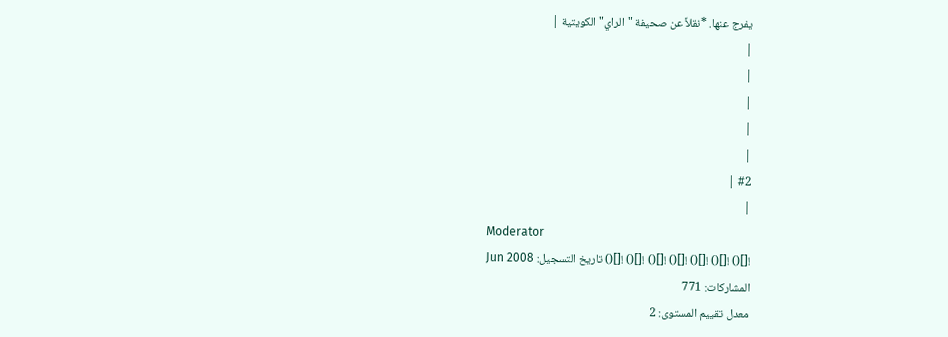يفرج عنها. *نقلاً عن صحيفة "الراي" الكويتية |
|
|
|
|
|
#2 |
|
Moderator
![]() ![]() ![]() ![]() ![]() ![]() ![]() تاريخ التسجيل: Jun 2008
المشاركات: 771
معدل تقييم المستوى: 2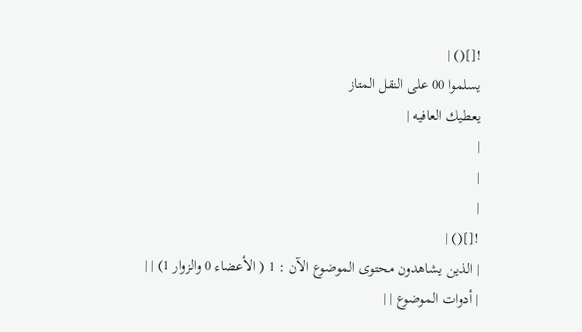![]() |
يسلموا 00 على النقل المتاز
يعطيك العافيه |
|
|
|
![]() |
| الذين يشاهدون محتوى الموضوع الآن : 1 ( الأعضاء 0 والزوار 1) | |
| أدوات الموضوع | |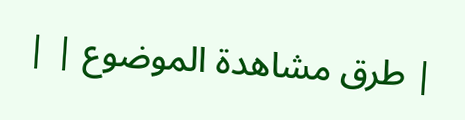| طرق مشاهدة الموضوع | |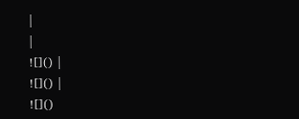|
|
![]() |
![]() |
![]()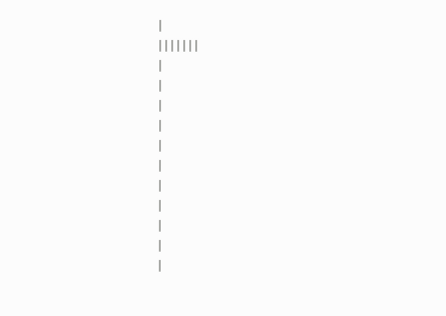|
|||||||
|
|
|
|
|
|
|
|
|
|
|